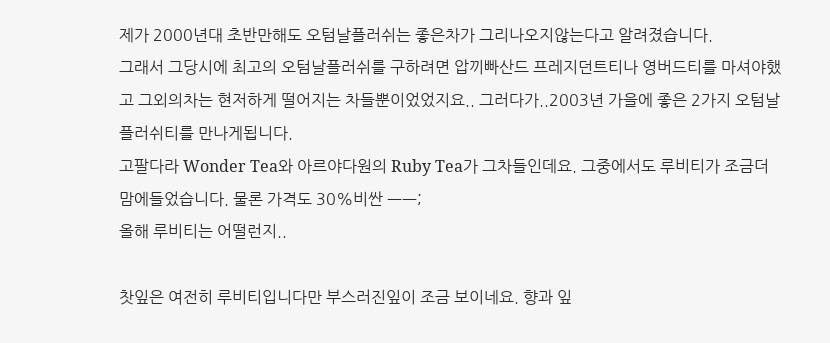제가 2000년대 초반만해도 오텀날플러쉬는 좋은차가 그리나오지않는다고 알려졌습니다.
그래서 그당시에 최고의 오텀날플러쉬를 구하려면 압끼빠산드 프레지던트티나 영버드티를 마셔야했고 그외의차는 현저하게 떨어지는 차들뿐이었었지요.. 그러다가..2003년 가을에 좋은 2가지 오텀날플러쉬티를 만나게됩니다.
고팔다라 Wonder Tea와 아르야다원의 Ruby Tea가 그차들인데요. 그중에서도 루비티가 조금더 맘에들었습니다. 물론 가격도 30%비싼 ㅡㅡ;
올해 루비티는 어떨런지..

찻잎은 여전히 루비티입니다만 부스러진잎이 조금 보이네요. 향과 잎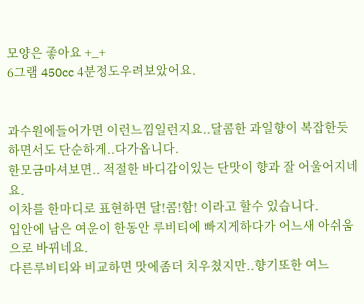모양은 좋아요 +_+
6그램 450cc 4분정도우려보았어요.


과수원에들어가면 이런느낌일런지요..달콤한 과일향이 복잡한듯하면서도 단순하게..다가옵니다.
한모금마셔보면.. 적절한 바디감이있는 단맛이 향과 잘 어울어지네요.
이차를 한마디로 표현하면 달!콤!함! 이라고 할수 있습니다.
입안에 남은 여운이 한동안 루비티에 빠지게하다가 어느새 아쉬움으로 바뀌네요.
다른루비티와 비교하면 맛에좀더 치우쳤지만..향기또한 여느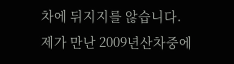차에 뒤지지를 않습니다.
제가 만난 2009년산차중에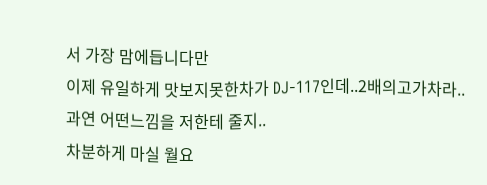서 가장 맘에듭니다만
이제 유일하게 맛보지못한차가 DJ-117인데..2배의고가차라..과연 어떤느낌을 저한테 줄지..
차분하게 마실 월요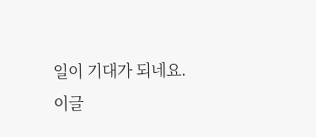일이 기대가 되네요.
이글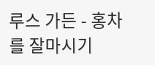루스 가든 - 홍차를 잘마시기